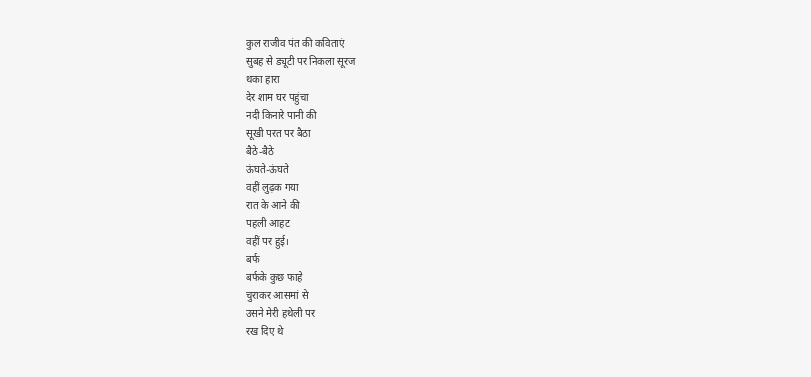कुल राजीव पंत की कविताएं
सुबह से ड्यूटी पर निकला सूरज
थका हारा
देर शाम घर पहुंचा
नदी किनारे पानी की
सूखी परत पर बैठा
बैठे-बैठे
ऊंघते-ऊंघते
वहीं लुढ़क गया
रात के आने की
पहली आहट
वहीं पर हुई।
बर्फ
बर्फके कुछ फाहे
चुराकर आसमां से
उसने मेरी हथेली पर
रख दिए थे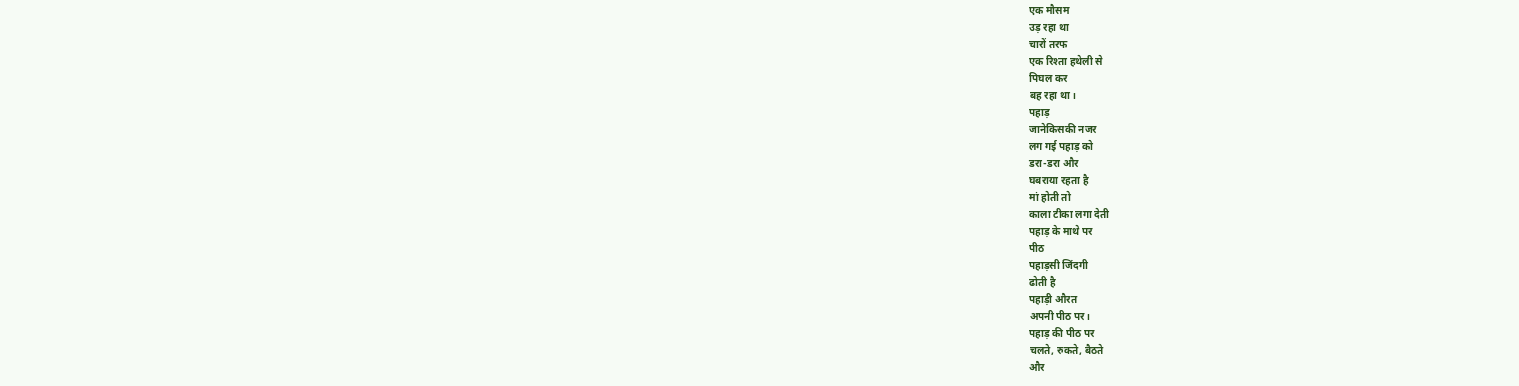एक मौसम
उड़ रहा था
चारों तरफ
एक रिश्ता हथेली से
पिघल कर
बह रहा था।
पहाड़
जानेकिसकी नजर
लग गई पहाड़ को
डरा-डरा और
घबराया रहता है
मां होती तो
काला टीका लगा देती
पहाड़ के माथे पर
पीठ
पहाड़सी जिंदगी
ढोती है
पहाड़ी औरत
अपनी पीठ पर।
पहाड़ की पीठ पर
चलते, रुकते, बैठते
और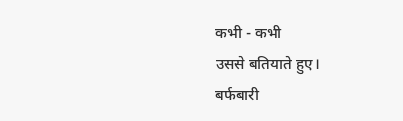कभी - कभी
उससे बतियाते हुए।
बर्फबारी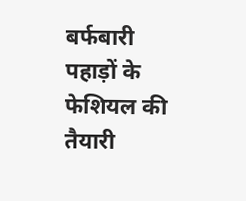बर्फबारी
पहाड़ों के
फेशियल की तैयारी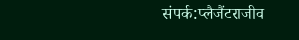संपर्क:प्लैजैंटराजीव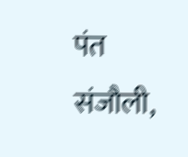पंत
संजौली,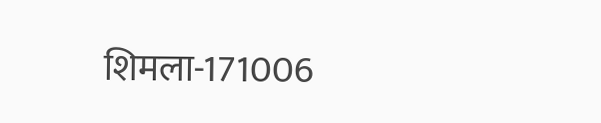शिमला-171006